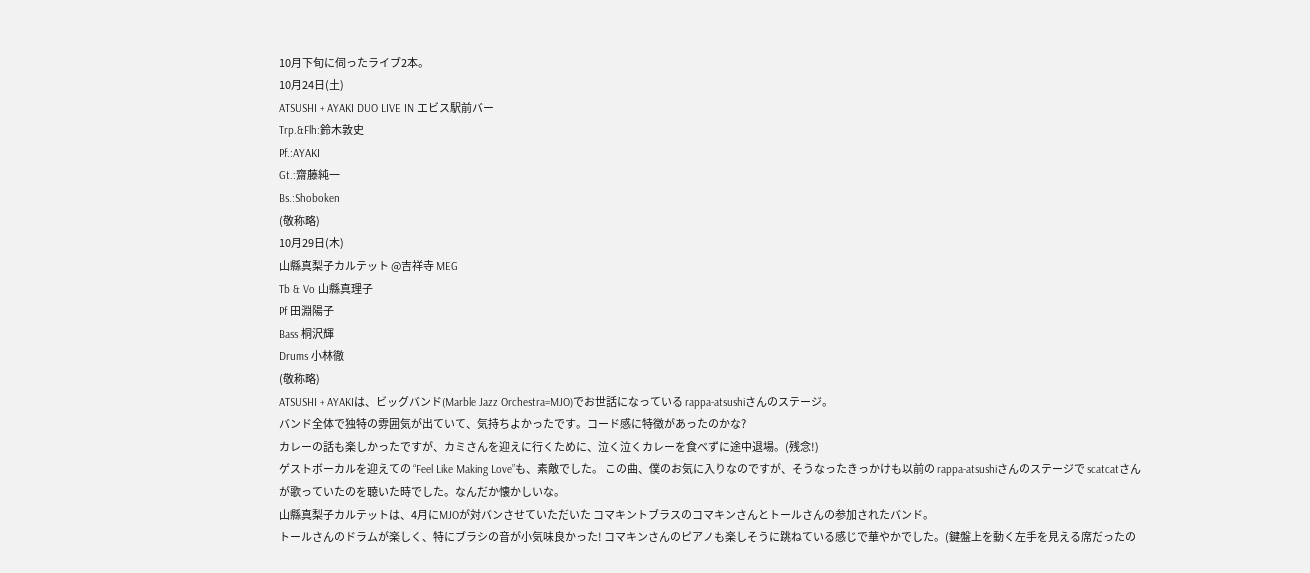10月下旬に伺ったライブ2本。
10月24日(土)
ATSUSHI + AYAKI DUO LIVE IN エビス駅前バー
Trp.&Flh:鈴木敦史
Pf.:AYAKI
Gt.:齋藤純一
Bs.:Shoboken
(敬称略)
10月29日(木)
山縣真梨子カルテット @吉祥寺 MEG
Tb & Vo 山縣真理子
Pf 田淵陽子
Bass 桐沢輝
Drums 小林徹
(敬称略)
ATSUSHI + AYAKIは、ビッグバンド(Marble Jazz Orchestra=MJO)でお世話になっている rappa-atsushiさんのステージ。
バンド全体で独特の雰囲気が出ていて、気持ちよかったです。コード感に特徴があったのかな?
カレーの話も楽しかったですが、カミさんを迎えに行くために、泣く泣くカレーを食べずに途中退場。(残念!)
ゲストボーカルを迎えての “Feel Like Making Love”も、素敵でした。 この曲、僕のお気に入りなのですが、そうなったきっかけも以前の rappa-atsushiさんのステージで scatcatさんが歌っていたのを聴いた時でした。なんだか懐かしいな。
山縣真梨子カルテットは、4月にMJOが対バンさせていただいた コマキントブラスのコマキンさんとトールさんの参加されたバンド。
トールさんのドラムが楽しく、特にブラシの音が小気味良かった! コマキンさんのピアノも楽しそうに跳ねている感じで華やかでした。(鍵盤上を動く左手を見える席だったの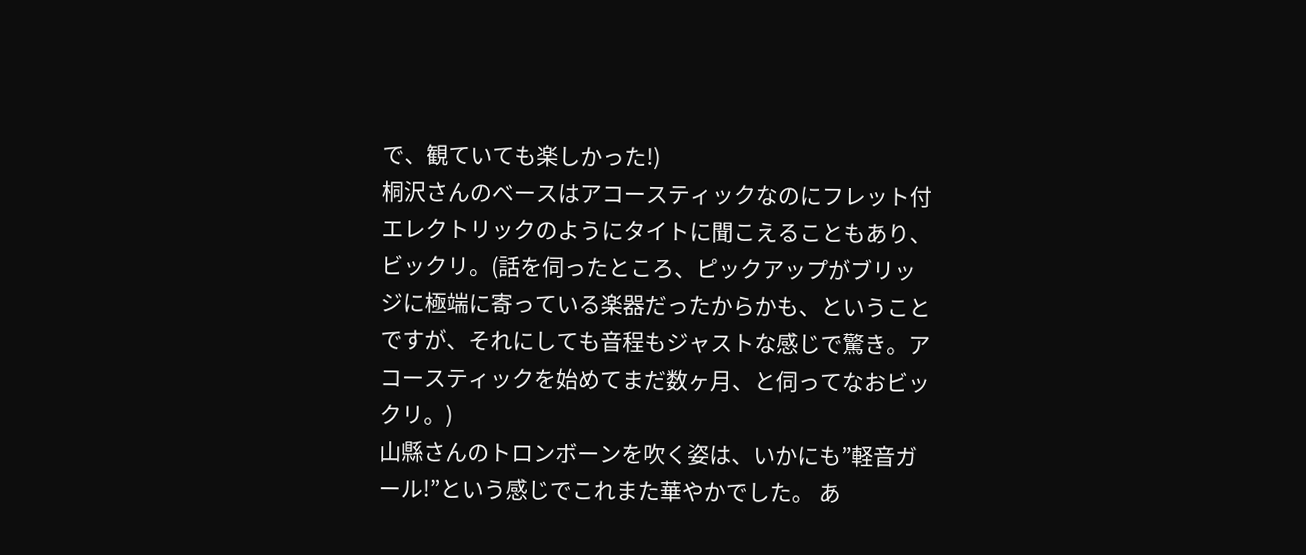で、観ていても楽しかった!)
桐沢さんのベースはアコースティックなのにフレット付エレクトリックのようにタイトに聞こえることもあり、ビックリ。(話を伺ったところ、ピックアップがブリッジに極端に寄っている楽器だったからかも、ということですが、それにしても音程もジャストな感じで驚き。アコースティックを始めてまだ数ヶ月、と伺ってなおビックリ。)
山縣さんのトロンボーンを吹く姿は、いかにも”軽音ガール!”という感じでこれまた華やかでした。 あ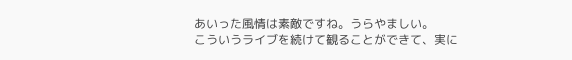あいった風情は素敵ですね。うらやましい。
こういうライブを続けて観ることができて、実に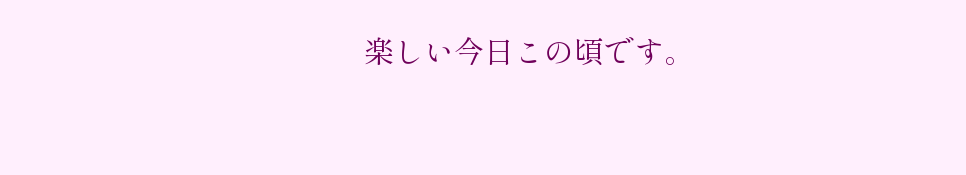楽しい今日この頃です。